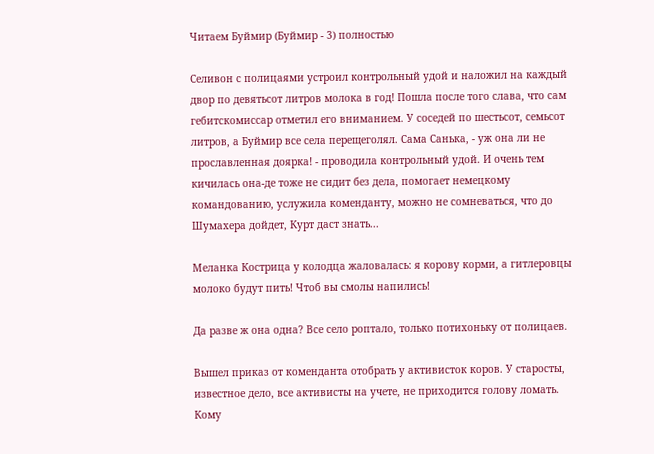Читаем Буймир (Буймир - 3) полностью

Селивон с полицаями устроил контрольный удой и наложил на каждый двор по девятьсот литров молока в год! Пошла после того слава, что сам гебитскомиссар отметил его вниманием. У соседей по шестьсот, семьсот литров, а Буймир все села перещеголял. Сама Санька, - уж она ли не прославленная доярка! - проводила контрольный удой. И очень тем кичилась она-де тоже не сидит без дела, помогает немецкому командованию, услужила коменданту, можно не сомневаться, что до Шумахера дойдет, Курт даст знать...

Меланка Кострица у колодца жаловалась: я корову корми, а гитлеровцы молоко будут пить! Чтоб вы смолы напились!

Да разве ж она одна? Все село роптало, только потихоньку от полицаев.

Вышел приказ от коменданта отобрать у активисток коров. У старосты, известное дело, все активисты на учете, не приходится голову ломать. Кому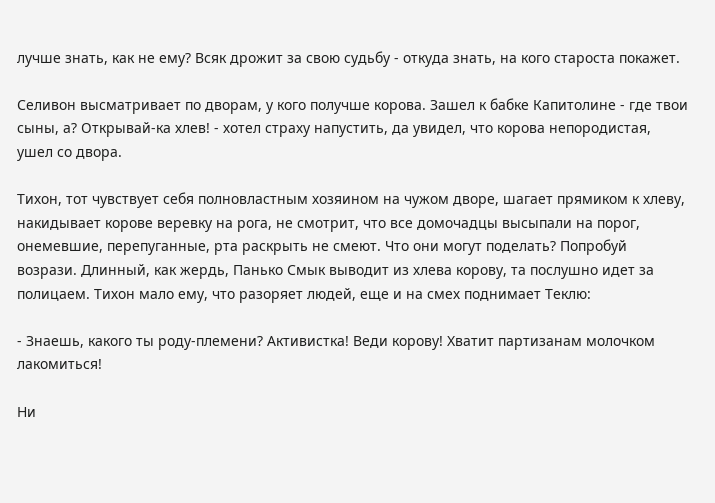лучше знать, как не ему? Всяк дрожит за свою судьбу - откуда знать, на кого староста покажет.

Селивон высматривает по дворам, у кого получше корова. Зашел к бабке Капитолине - где твои сыны, а? Открывай-ка хлев! - хотел страху напустить, да увидел, что корова непородистая, ушел со двора.

Тихон, тот чувствует себя полновластным хозяином на чужом дворе, шагает прямиком к хлеву, накидывает корове веревку на рога, не смотрит, что все домочадцы высыпали на порог, онемевшие, перепуганные, рта раскрыть не смеют. Что они могут поделать? Попробуй возрази. Длинный, как жердь, Панько Смык выводит из хлева корову, та послушно идет за полицаем. Тихон мало ему, что разоряет людей, еще и на смех поднимает Теклю:

- Знаешь, какого ты роду-племени? Активистка! Веди корову! Хватит партизанам молочком лакомиться!

Ни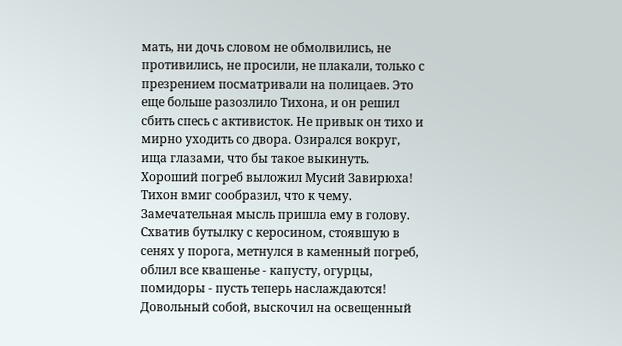мать, ни дочь словом не обмолвились, не противились, не просили, не плакали, только с презрением посматривали на полицаев. Это еще больше разозлило Тихона, и он решил сбить спесь с активисток. Не привык он тихо и мирно уходить со двора. Озирался вокруг, ища глазами, что бы такое выкинуть. Хороший погреб выложил Мусий Завирюха! Тихон вмиг сообразил, что к чему. Замечательная мысль пришла ему в голову. Схватив бутылку с керосином, стоявшую в сенях у порога, метнулся в каменный погреб, облил все квашенье - капусту, огурцы, помидоры - пусть теперь наслаждаются! Довольный собой, выскочил на освещенный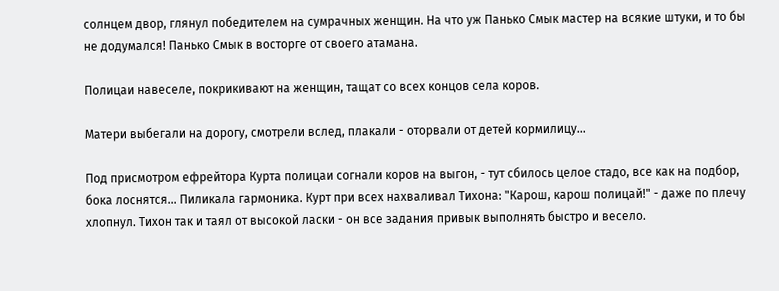солнцем двор, глянул победителем на сумрачных женщин. На что уж Панько Смык мастер на всякие штуки, и то бы не додумался! Панько Смык в восторге от своего атамана.

Полицаи навеселе, покрикивают на женщин, тащат со всех концов села коров.

Матери выбегали на дорогу, смотрели вслед, плакали - оторвали от детей кормилицу...

Под присмотром ефрейтора Курта полицаи согнали коров на выгон, - тут сбилось целое стадо, все как на подбор, бока лоснятся... Пиликала гармоника. Курт при всех нахваливал Тихона: "Карош, карош полицай!" - даже по плечу хлопнул. Тихон так и таял от высокой ласки - он все задания привык выполнять быстро и весело.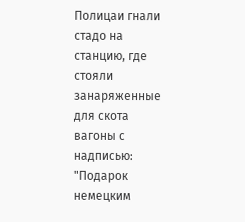Полицаи гнали стадо на станцию, где стояли занаряженные для скота вагоны с надписью: "Подарок немецким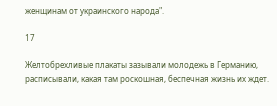женщинам от украинского народа".

17

Желтобрехливые плакаты зазывали молодежь в Германию, расписывали, какая там роскошная, беспечная жизнь их ждет.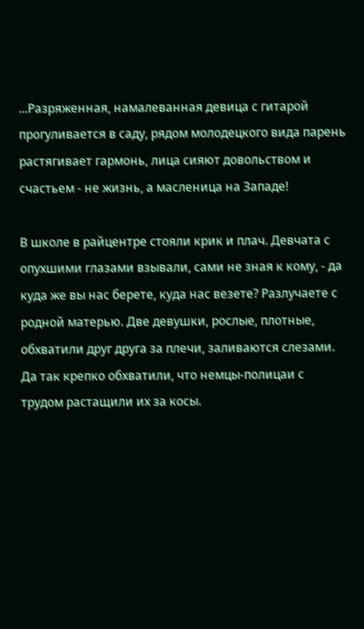...Разряженная, намалеванная девица с гитарой прогуливается в саду, рядом молодецкого вида парень растягивает гармонь, лица сияют довольством и счастьем - не жизнь, а масленица на Западе!

В школе в райцентре стояли крик и плач. Девчата с опухшими глазами взывали, сами не зная к кому, - да куда же вы нас берете, куда нас везете? Разлучаете с родной матерью. Две девушки, рослые, плотные, обхватили друг друга за плечи, заливаются слезами. Да так крепко обхватили, что немцы-полицаи с трудом растащили их за косы.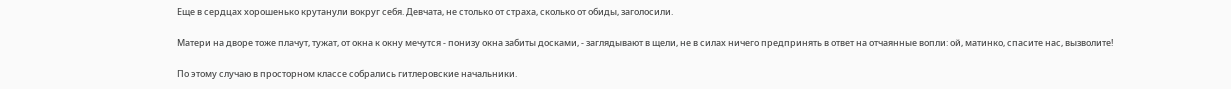Еще в сердцах хорошенько крутанули вокруг себя. Девчата, не столько от страха, сколько от обиды, заголосили.

Матери на дворе тоже плачут, тужат, от окна к окну мечутся - понизу окна забиты досками, - заглядывают в щели, не в силах ничего предпринять в ответ на отчаянные вопли: ой, матинко, спасите нас, вызволите!

По этому случаю в просторном классе собрались гитлеровские начальники.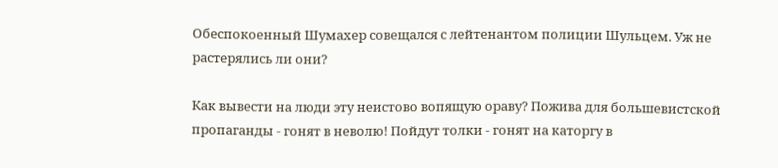Обеспокоенный Шумахер совещался с лейтенантом полиции Шульцем. Уж не растерялись ли они?

Как вывести на люди эту неистово вопящую ораву? Пожива для большевистской пропаганды - гонят в неволю! Пойдут толки - гонят на каторгу в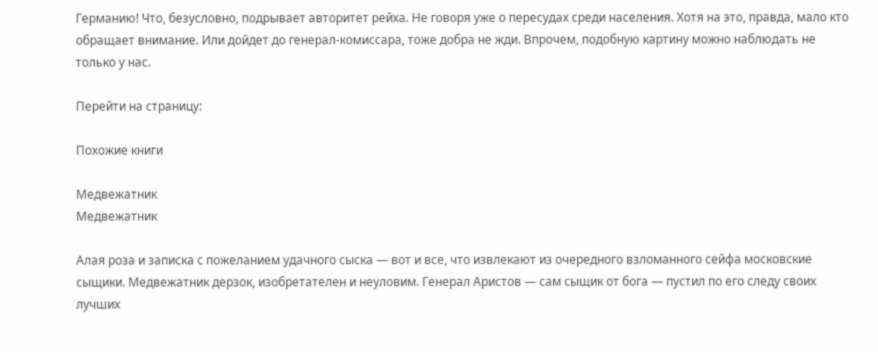Германию! Что, безусловно, подрывает авторитет рейха. Не говоря уже о пересудах среди населения. Хотя на это, правда, мало кто обращает внимание. Или дойдет до генерал-комиссара, тоже добра не жди. Впрочем, подобную картину можно наблюдать не только у нас.

Перейти на страницу:

Похожие книги

Медвежатник
Медвежатник

Алая роза и записка с пожеланием удачного сыска — вот и все, что извлекают из очередного взломанного сейфа московские сыщики. Медвежатник дерзок, изобретателен и неуловим. Генерал Аристов — сам сыщик от бога — пустил по его следу своих лучших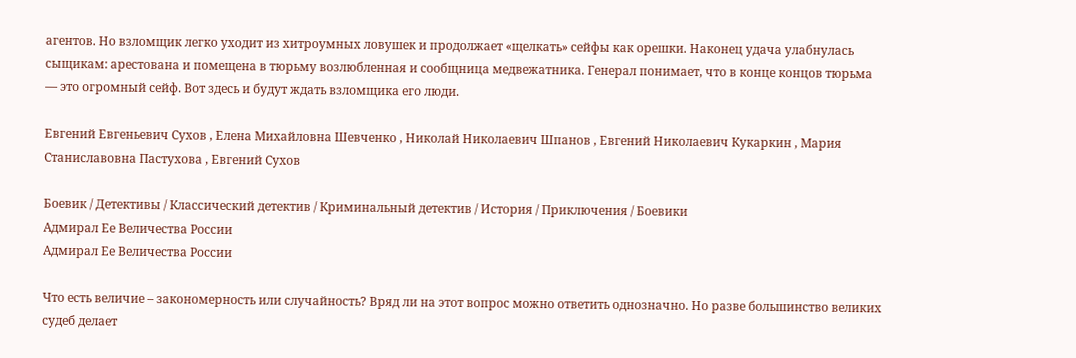агентов. Но взломщик легко уходит из хитроумных ловушек и продолжает «щелкать» сейфы как орешки. Наконец удача улабнулась сыщикам: арестована и помещена в тюрьму возлюбленная и сообщница медвежатника. Генерал понимает, что в конце концов тюрьма — это огромный сейф. Вот здесь и будут ждать взломщика его люди.

Евгений Евгеньевич Сухов , Елена Михайловна Шевченко , Николай Николаевич Шпанов , Евгений Николаевич Кукаркин , Мария Станиславовна Пастухова , Евгений Сухов

Боевик / Детективы / Классический детектив / Криминальный детектив / История / Приключения / Боевики
Адмирал Ее Величества России
Адмирал Ее Величества России

Что есть величие – закономерность или случайность? Вряд ли на этот вопрос можно ответить однозначно. Но разве большинство великих судеб делает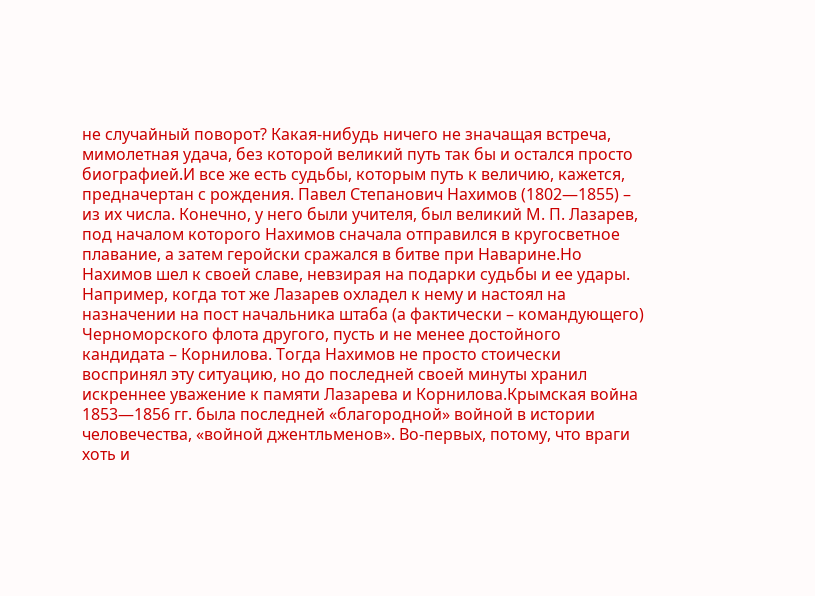не случайный поворот? Какая-нибудь ничего не значащая встреча, мимолетная удача, без которой великий путь так бы и остался просто биографией.И все же есть судьбы, которым путь к величию, кажется, предначертан с рождения. Павел Степанович Нахимов (1802—1855) – из их числа. Конечно, у него были учителя, был великий М. П. Лазарев, под началом которого Нахимов сначала отправился в кругосветное плавание, а затем геройски сражался в битве при Наварине.Но Нахимов шел к своей славе, невзирая на подарки судьбы и ее удары. Например, когда тот же Лазарев охладел к нему и настоял на назначении на пост начальника штаба (а фактически – командующего) Черноморского флота другого, пусть и не менее достойного кандидата – Корнилова. Тогда Нахимов не просто стоически воспринял эту ситуацию, но до последней своей минуты хранил искреннее уважение к памяти Лазарева и Корнилова.Крымская война 1853—1856 гг. была последней «благородной» войной в истории человечества, «войной джентльменов». Во-первых, потому, что враги хоть и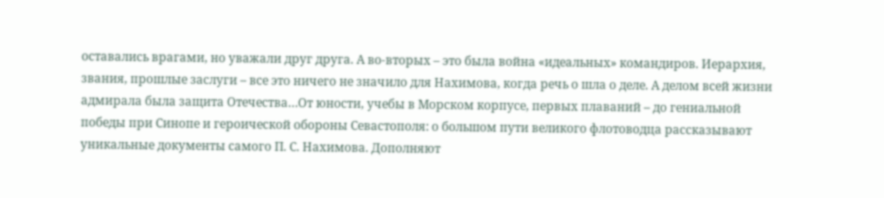оставались врагами, но уважали друг друга. А во-вторых – это была война «идеальных» командиров. Иерархия, звания, прошлые заслуги – все это ничего не значило для Нахимова, когда речь о шла о деле. А делом всей жизни адмирала была защита Отечества…От юности, учебы в Морском корпусе, первых плаваний – до гениальной победы при Синопе и героической обороны Севастополя: о большом пути великого флотоводца рассказывают уникальные документы самого П. С. Нахимова. Дополняют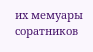их мемуары соратников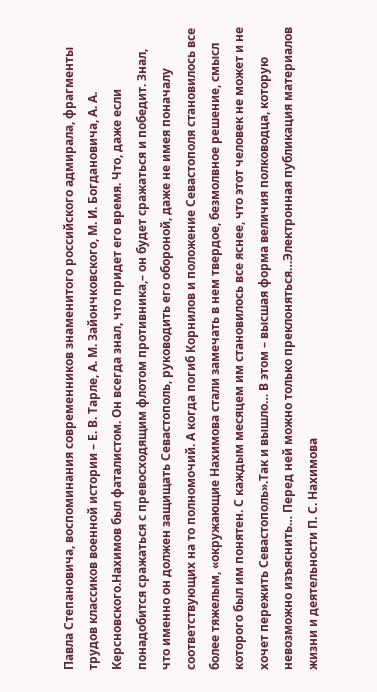Павла Степановича, воспоминания современников знаменитого российского адмирала, фрагменты трудов классиков военной истории – Е. В. Тарле, А. М. Зайончковского, М. И. Богдановича, А. А. Керсновского.Нахимов был фаталистом. Он всегда знал, что придет его время. Что, даже если понадобится сражаться с превосходящим флотом противника,– он будет сражаться и победит. Знал, что именно он должен защищать Севастополь, руководить его обороной, даже не имея поначалу соответствующих на то полномочий. А когда погиб Корнилов и положение Севастополя становилось все более тяжелым, «окружающие Нахимова стали замечать в нем твердое, безмолвное решение, смысл которого был им понятен. С каждым месяцем им становилось все яснее, что этот человек не может и не хочет пережить Севастополь».Так и вышло… В этом – высшая форма величия полководца, которую невозможно изъяснить… Перед ней можно только преклоняться…Электронная публикация материалов жизни и деятельности П. С. Нахимова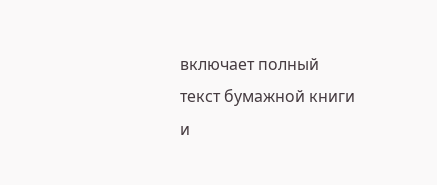включает полный текст бумажной книги и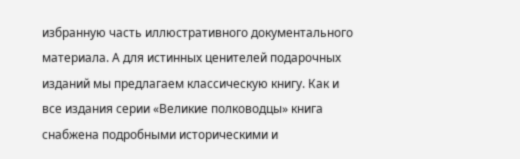избранную часть иллюстративного документального материала. А для истинных ценителей подарочных изданий мы предлагаем классическую книгу. Как и все издания серии «Великие полководцы» книга снабжена подробными историческими и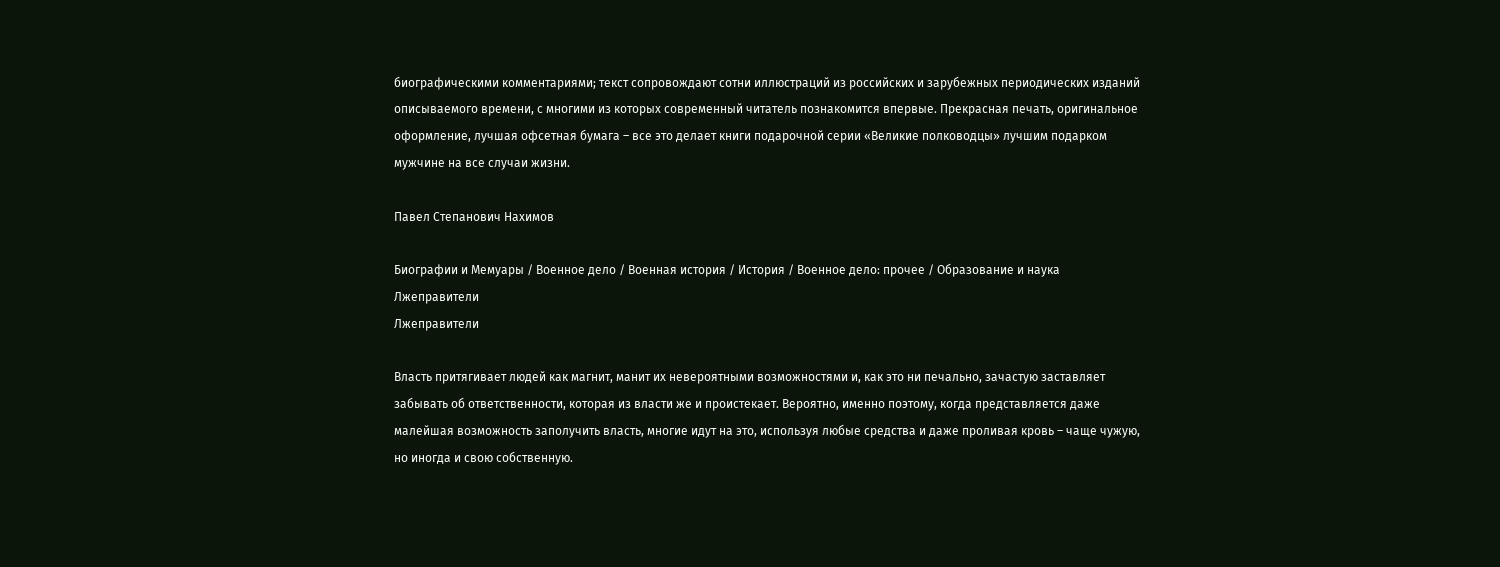биографическими комментариями; текст сопровождают сотни иллюстраций из российских и зарубежных периодических изданий описываемого времени, с многими из которых современный читатель познакомится впервые. Прекрасная печать, оригинальное оформление, лучшая офсетная бумага – все это делает книги подарочной серии «Великие полководцы» лучшим подарком мужчине на все случаи жизни.

Павел Степанович Нахимов

Биографии и Мемуары / Военное дело / Военная история / История / Военное дело: прочее / Образование и наука
Лжеправители
Лжеправители

Власть притягивает людей как магнит, манит их невероятными возможностями и, как это ни печально, зачастую заставляет забывать об ответственности, которая из власти же и проистекает. Вероятно, именно поэтому, когда представляется даже малейшая возможность заполучить власть, многие идут на это, используя любые средства и даже проливая кровь – чаще чужую, но иногда и свою собственную.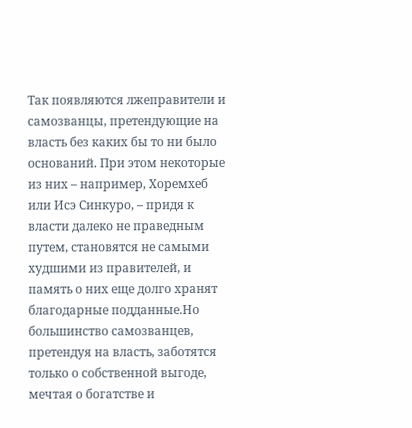Так появляются лжеправители и самозванцы, претендующие на власть без каких бы то ни было оснований. При этом некоторые из них – например, Хоремхеб или Исэ Синкуро, – придя к власти далеко не праведным путем, становятся не самыми худшими из правителей, и память о них еще долго хранят благодарные подданные.Но большинство самозванцев, претендуя на власть, заботятся только о собственной выгоде, мечтая о богатстве и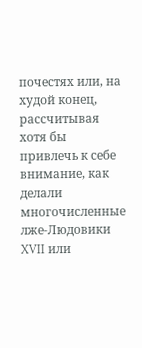почестях или, на худой конец, рассчитывая хотя бы привлечь к себе внимание, как делали многочисленные лже-Людовики XVII или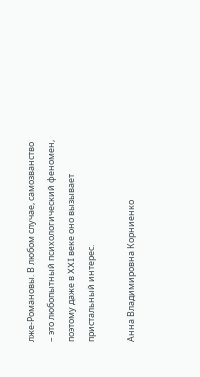лже-Романовы. В любом случае, самозванство – это любопытный психологический феномен, поэтому даже в XXI веке оно вызывает пристальный интерес.

Анна Владимировна Корниенко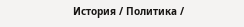История / Политика /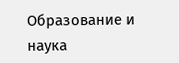Образование и наука